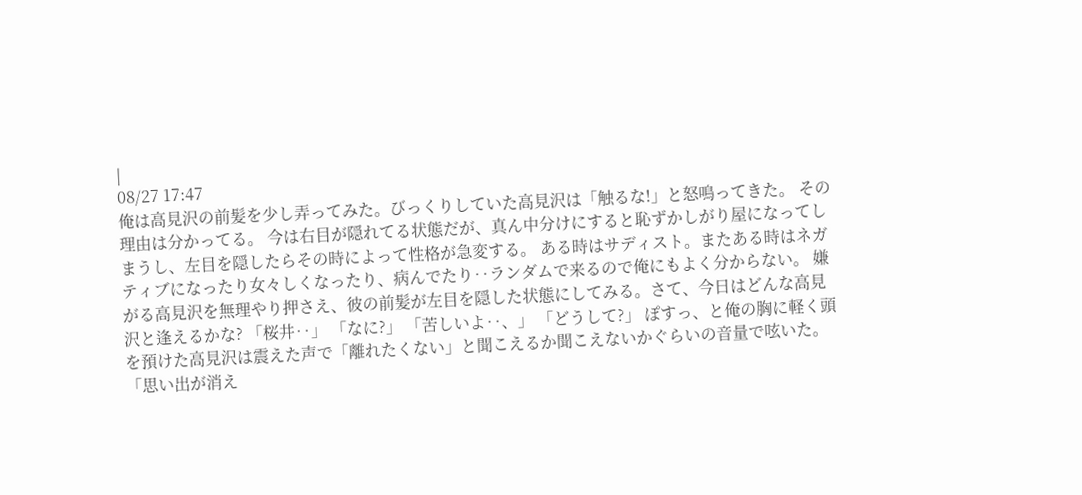|
08/27 17:47
俺は高見沢の前髪を少し弄ってみた。びっくりしていた高見沢は「触るな!」と怒鳴ってきた。 その理由は分かってる。 今は右目が隠れてる状態だが、真ん中分けにすると恥ずかしがり屋になってしまうし、左目を隠したらその時によって性格が急変する。 ある時はサディスト。またある時はネガティブになったり女々しくなったり、病んでたり‥ランダムで来るので俺にもよく分からない。 嫌がる高見沢を無理やり押さえ、彼の前髪が左目を隠した状態にしてみる。さて、今日はどんな高見沢と逢えるかな? 「桜井‥」 「なに?」 「苦しいよ‥、」 「どうして?」 ぽすっ、と俺の胸に軽く頭を預けた高見沢は震えた声で「離れたくない」と聞こえるか聞こえないかぐらいの音量で呟いた。 「思い出が消え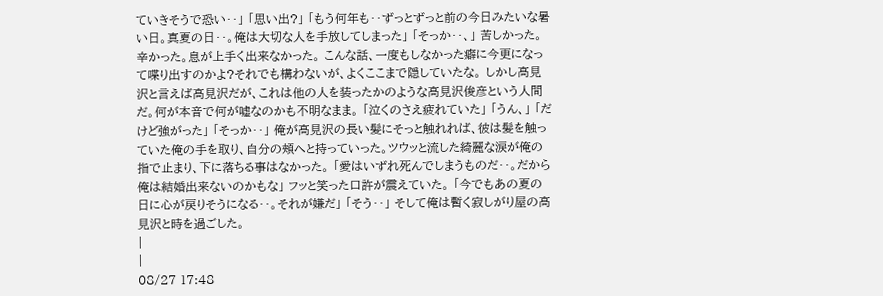ていきそうで恐い‥」 「思い出?」 「もう何年も‥ずっとずっと前の今日みたいな暑い日。真夏の日‥。俺は大切な人を手放してしまった」 「そっか‥、」 苦しかった。辛かった。息が上手く出来なかった。 こんな話、一度もしなかった癖に今更になって喋り出すのかよ?それでも構わないが、よくここまで隠していたな。 しかし高見沢と言えば高見沢だが、これは他の人を装ったかのような高見沢俊彦という人間だ。何が本音で何が嘘なのかも不明なまま。 「泣くのさえ疲れていた」 「うん、」 「だけど強がった」 「そっか‥」 俺が高見沢の長い髪にそっと触れれば、彼は髪を触っていた俺の手を取り、自分の頬へと持っていった。ツウッと流した綺麗な涙が俺の指で止まり、下に落ちる事はなかった。 「愛はいずれ死んでしまうものだ‥。だから俺は結婚出来ないのかもな」 フッと笑った口許が震えていた。 「今でもあの夏の日に心が戻りそうになる‥。それが嫌だ」 「そう‥」 そして俺は暫く寂しがり屋の高見沢と時を過ごした。
|
|
08/27 17:48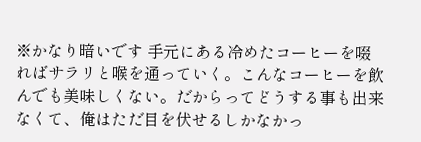※かなり暗いです 手元にある冷めたコーヒーを啜ればサラリと喉を通っていく。こんなコーヒーを飲んでも美味しくない。だからってどうする事も出来なくて、俺はただ目を伏せるしかなかっ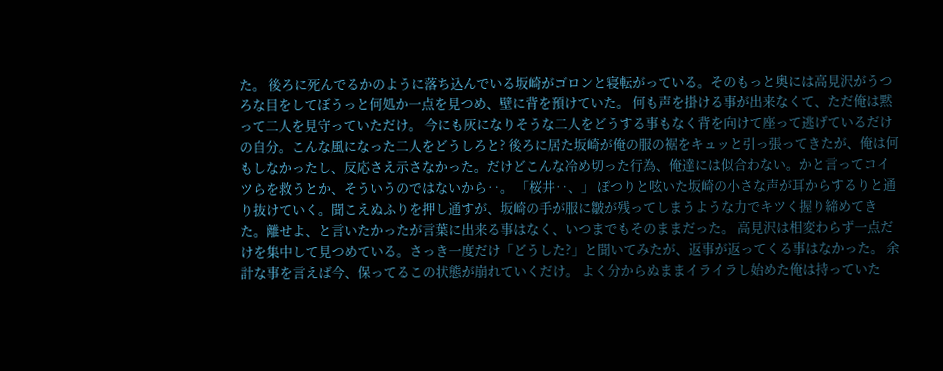た。 後ろに死んでるかのように落ち込んでいる坂崎がゴロンと寝転がっている。そのもっと奥には高見沢がうつろな目をしてぼうっと何処か一点を見つめ、壁に背を預けていた。 何も声を掛ける事が出来なくて、ただ俺は黙って二人を見守っていただけ。 今にも灰になりそうな二人をどうする事もなく背を向けて座って逃げているだけの自分。こんな風になった二人をどうしろと? 後ろに居た坂崎が俺の服の裾をキュッと引っ張ってきたが、俺は何もしなかったし、反応さえ示さなかった。だけどこんな冷め切った行為、俺達には似合わない。かと言ってコイツらを救うとか、そういうのではないから‥。 「桜井‥、」 ぽつりと呟いた坂崎の小さな声が耳からするりと通り抜けていく。聞こえぬふりを押し通すが、坂崎の手が服に皺が残ってしまうような力でキツく握り締めてきた。離せよ、と言いたかったが言葉に出来る事はなく、いつまでもそのままだった。 高見沢は相変わらず一点だけを集中して見つめている。さっき一度だけ「どうした?」と聞いてみたが、返事が返ってくる事はなかった。 余計な事を言えば今、保ってるこの状態が崩れていくだけ。 よく分からぬままイライラし始めた俺は持っていた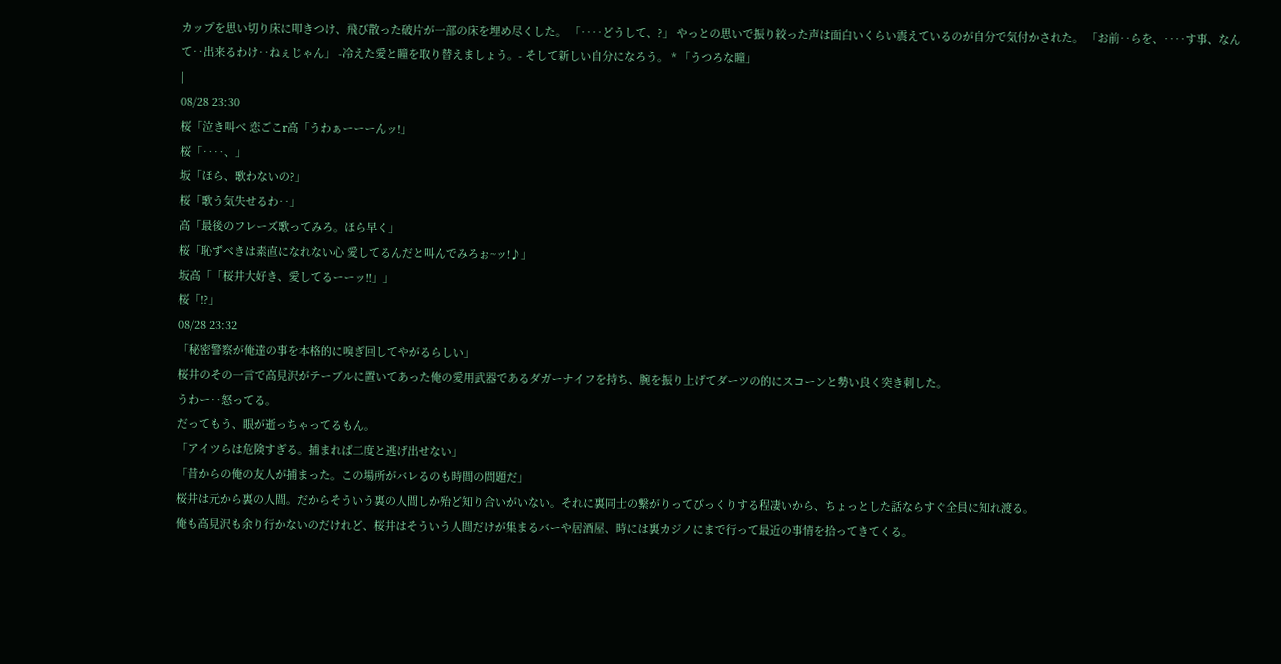カップを思い切り床に叩きつけ、飛び散った破片が一部の床を埋め尽くした。 「‥‥どうして、?」 やっとの思いで振り絞った声は面白いくらい震えているのが自分で気付かされた。 「お前‥らを、‥‥す事、なんて‥出来るわけ‥ねぇじゃん」 -冷えた愛と瞳を取り替えましょう。- そして新しい自分になろう。 * 「うつろな瞳」
|
08/28 23:30
桜「泣き叫べ 恋ごこr高「うわぁーーーんッ!」
桜「‥‥、」
坂「ほら、歌わないの?」
桜「歌う気失せるわ‥」
高「最後のフレーズ歌ってみろ。ほら早く」
桜「恥ずべきは素直になれない心 愛してるんだと叫んでみろぉ~ッ!♪」
坂高「「桜井大好き、愛してるーーッ!!」」
桜「!?」
08/28 23:32
「秘密警察が俺達の事を本格的に嗅ぎ回してやがるらしい」
桜井のその一言で高見沢がテーブルに置いてあった俺の愛用武器であるダガーナイフを持ち、腕を振り上げてダーツの的にスコーンと勢い良く突き刺した。
うわー‥怒ってる。
だってもう、眼が逝っちゃってるもん。
「アイツらは危険すぎる。捕まれば二度と逃げ出せない」
「昔からの俺の友人が捕まった。この場所がバレるのも時間の問題だ」
桜井は元から裏の人間。だからそういう裏の人間しか殆ど知り合いがいない。それに裏同士の繋がりってびっくりする程凄いから、ちょっとした話ならすぐ全員に知れ渡る。
俺も高見沢も余り行かないのだけれど、桜井はそういう人間だけが集まるバーや居酒屋、時には裏カジノにまで行って最近の事情を拾ってきてくる。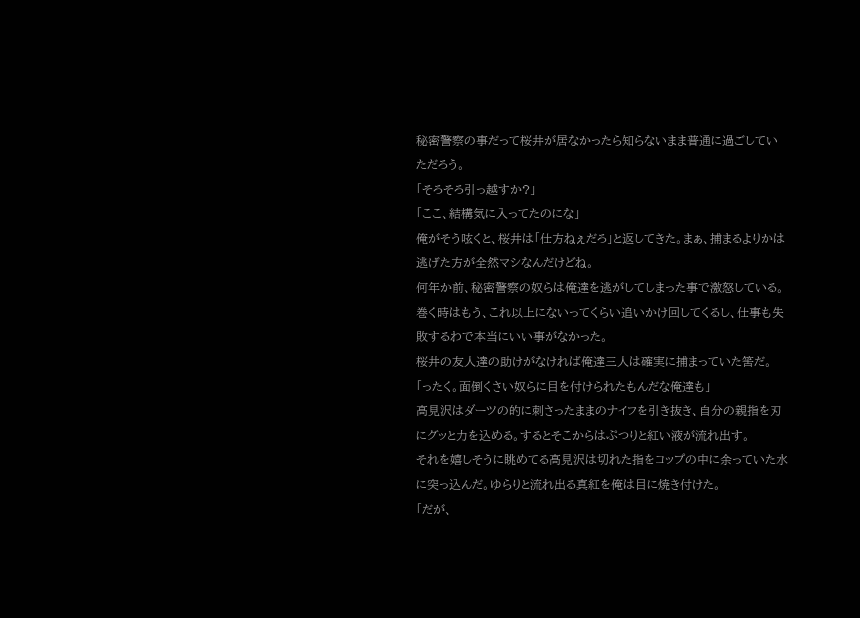秘密警察の事だって桜井が居なかったら知らないまま普通に過ごしていただろう。
「そろそろ引っ越すか?」
「ここ、結構気に入ってたのにな」
俺がそう呟くと、桜井は「仕方ねぇだろ」と返してきた。まぁ、捕まるよりかは逃げた方が全然マシなんだけどね。
何年か前、秘密警察の奴らは俺達を逃がしてしまった事で激怒している。巻く時はもう、これ以上にないってくらい追いかけ回してくるし、仕事も失敗するわで本当にいい事がなかった。
桜井の友人達の助けがなければ俺達三人は確実に捕まっていた筈だ。
「ったく。面倒くさい奴らに目を付けられたもんだな俺達も」
高見沢はダーツの的に刺さったままのナイフを引き抜き、自分の親指を刃にグッと力を込める。するとそこからはぷつりと紅い液が流れ出す。
それを嬉しそうに眺めてる高見沢は切れた指をコップの中に余っていた水に突っ込んだ。ゆらりと流れ出る真紅を俺は目に焼き付けた。
「だが、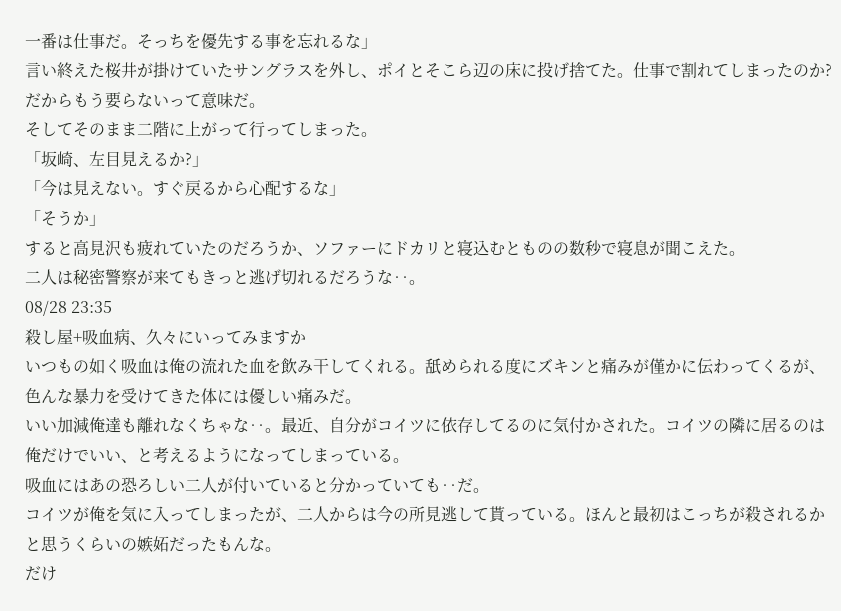一番は仕事だ。そっちを優先する事を忘れるな」
言い終えた桜井が掛けていたサングラスを外し、ポイとそこら辺の床に投げ捨てた。仕事で割れてしまったのか?だからもう要らないって意味だ。
そしてそのまま二階に上がって行ってしまった。
「坂崎、左目見えるか?」
「今は見えない。すぐ戻るから心配するな」
「そうか」
すると高見沢も疲れていたのだろうか、ソファーにドカリと寝込むとものの数秒で寝息が聞こえた。
二人は秘密警察が来てもきっと逃げ切れるだろうな‥。
08/28 23:35
殺し屋+吸血病、久々にいってみますか
いつもの如く吸血は俺の流れた血を飲み干してくれる。舐められる度にズキンと痛みが僅かに伝わってくるが、色んな暴力を受けてきた体には優しい痛みだ。
いい加減俺達も離れなくちゃな‥。最近、自分がコイツに依存してるのに気付かされた。コイツの隣に居るのは俺だけでいい、と考えるようになってしまっている。
吸血にはあの恐ろしい二人が付いていると分かっていても‥だ。
コイツが俺を気に入ってしまったが、二人からは今の所見逃して貰っている。ほんと最初はこっちが殺されるかと思うくらいの嫉妬だったもんな。
だけ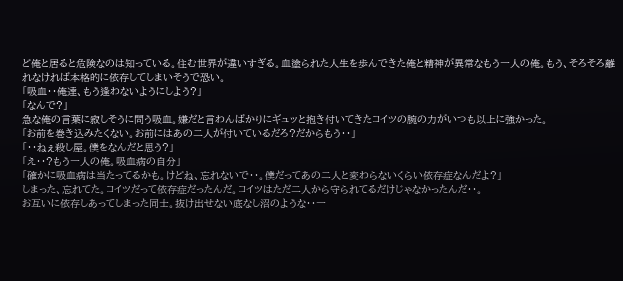ど俺と居ると危険なのは知っている。住む世界が違いすぎる。血塗られた人生を歩んできた俺と精神が異常なもう一人の俺。もう、そろそろ離れなければ本格的に依存してしまいそうで恐い。
「吸血‥俺達、もう逢わないようにしよう?」
「なんで?」
急な俺の言葉に寂しそうに問う吸血。嫌だと言わんばかりにギュッと抱き付いてきたコイツの腕の力がいつも以上に強かった。
「お前を巻き込みたくない。お前にはあの二人が付いているだろ?だからもう‥」
「‥ねぇ殺し屋。僕をなんだと思う?」
「え‥?もう一人の俺。吸血病の自分」
「確かに吸血病は当たってるかも。けどね、忘れないで‥。僕だってあの二人と変わらないくらい依存症なんだよ?」
しまった、忘れてた。コイツだって依存症だったんだ。コイツはただ二人から守られてるだけじゃなかったんだ‥。
お互いに依存しあってしまった同士。抜け出せない底なし沼のような‥一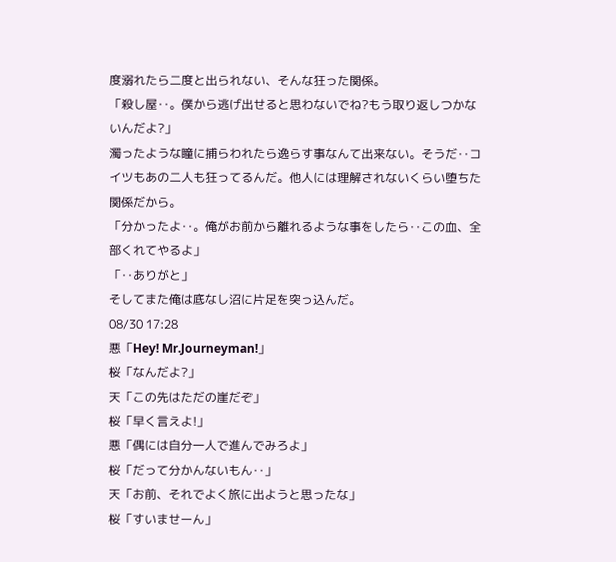度溺れたら二度と出られない、そんな狂った関係。
「殺し屋‥。僕から逃げ出せると思わないでね?もう取り返しつかないんだよ?」
濁ったような瞳に捕らわれたら逸らす事なんて出来ない。そうだ‥コイツもあの二人も狂ってるんだ。他人には理解されないくらい堕ちた関係だから。
「分かったよ‥。俺がお前から離れるような事をしたら‥この血、全部くれてやるよ」
「‥ありがと」
そしてまた俺は底なし沼に片足を突っ込んだ。
08/30 17:28
悪「Hey! Mr.Journeyman!」
桜「なんだよ?」
天「この先はただの崖だぞ」
桜「早く言えよ!」
悪「偶には自分一人で進んでみろよ」
桜「だって分かんないもん‥」
天「お前、それでよく旅に出ようと思ったな」
桜「すいませーん」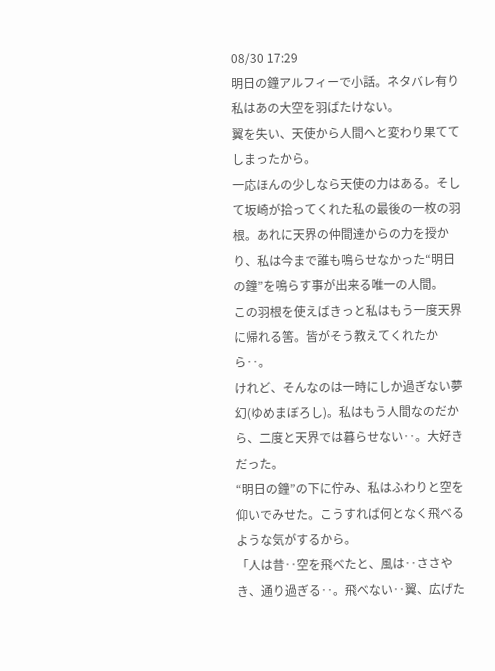08/30 17:29
明日の鐘アルフィーで小話。ネタバレ有り
私はあの大空を羽ばたけない。
翼を失い、天使から人間へと変わり果ててしまったから。
一応ほんの少しなら天使の力はある。そして坂崎が拾ってくれた私の最後の一枚の羽根。あれに天界の仲間達からの力を授かり、私は今まで誰も鳴らせなかった“明日の鐘”を鳴らす事が出来る唯一の人間。
この羽根を使えばきっと私はもう一度天界に帰れる筈。皆がそう教えてくれたから‥。
けれど、そんなのは一時にしか過ぎない夢幻(ゆめまぼろし)。私はもう人間なのだから、二度と天界では暮らせない‥。大好きだった。
“明日の鐘”の下に佇み、私はふわりと空を仰いでみせた。こうすれば何となく飛べるような気がするから。
「人は昔‥空を飛べたと、風は‥ささやき、通り過ぎる‥。飛べない‥翼、広げた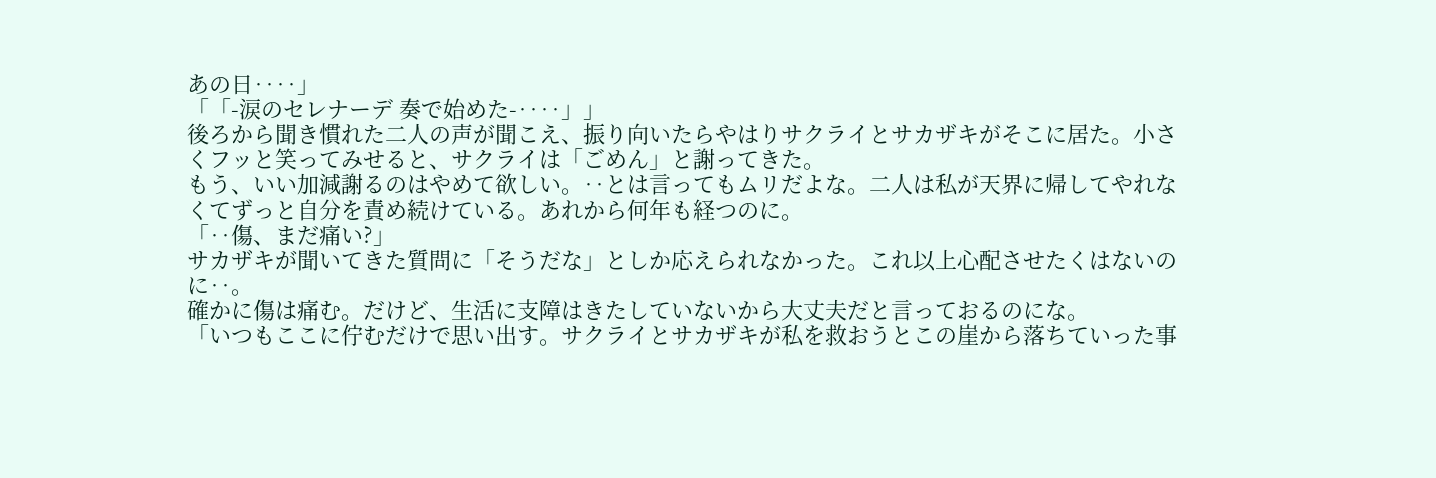あの日‥‥」
「「-涙のセレナーデ 奏で始めた-‥‥」」
後ろから聞き慣れた二人の声が聞こえ、振り向いたらやはりサクライとサカザキがそこに居た。小さくフッと笑ってみせると、サクライは「ごめん」と謝ってきた。
もう、いい加減謝るのはやめて欲しい。‥とは言ってもムリだよな。二人は私が天界に帰してやれなくてずっと自分を責め続けている。あれから何年も経つのに。
「‥傷、まだ痛い?」
サカザキが聞いてきた質問に「そうだな」としか応えられなかった。これ以上心配させたくはないのに‥。
確かに傷は痛む。だけど、生活に支障はきたしていないから大丈夫だと言っておるのにな。
「いつもここに佇むだけで思い出す。サクライとサカザキが私を救おうとこの崖から落ちていった事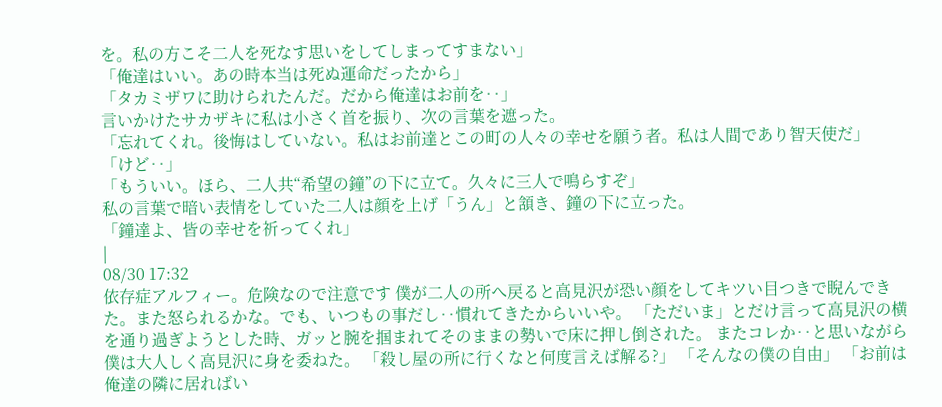を。私の方こそ二人を死なす思いをしてしまってすまない」
「俺達はいい。あの時本当は死ぬ運命だったから」
「タカミザワに助けられたんだ。だから俺達はお前を‥」
言いかけたサカザキに私は小さく首を振り、次の言葉を遮った。
「忘れてくれ。後悔はしていない。私はお前達とこの町の人々の幸せを願う者。私は人間であり智天使だ」
「けど‥」
「もういい。ほら、二人共“希望の鐘”の下に立て。久々に三人で鳴らすぞ」
私の言葉で暗い表情をしていた二人は顔を上げ「うん」と頷き、鐘の下に立った。
「鐘達よ、皆の幸せを祈ってくれ」
|
08/30 17:32
依存症アルフィー。危険なので注意です 僕が二人の所へ戻ると高見沢が恐い顔をしてキツい目つきで睨んできた。また怒られるかな。でも、いつもの事だし‥慣れてきたからいいや。 「ただいま」とだけ言って高見沢の横を通り過ぎようとした時、ガッと腕を掴まれてそのままの勢いで床に押し倒された。 またコレか‥と思いながら僕は大人しく高見沢に身を委ねた。 「殺し屋の所に行くなと何度言えば解る?」 「そんなの僕の自由」 「お前は俺達の隣に居ればい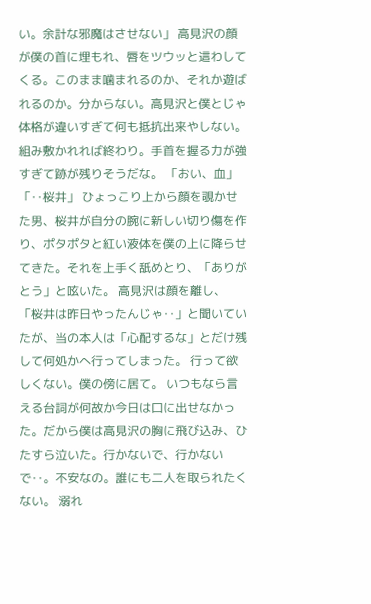い。余計な邪魔はさせない」 高見沢の顔が僕の首に埋もれ、唇をツウッと這わしてくる。このまま噛まれるのか、それか遊ばれるのか。分からない。高見沢と僕とじゃ体格が違いすぎて何も抵抗出来やしない。 組み敷かれれば終わり。手首を握る力が強すぎて跡が残りそうだな。 「おい、血」 「‥桜井」 ひょっこり上から顔を覗かせた男、桜井が自分の腕に新しい切り傷を作り、ポタポタと紅い液体を僕の上に降らせてきた。それを上手く舐めとり、「ありがとう」と呟いた。 高見沢は顔を離し、「桜井は昨日やったんじゃ‥」と聞いていたが、当の本人は「心配するな」とだけ残して何処かへ行ってしまった。 行って欲しくない。僕の傍に居て。 いつもなら言える台詞が何故か今日は口に出せなかった。だから僕は高見沢の胸に飛び込み、ひたすら泣いた。行かないで、行かないで‥。不安なの。誰にも二人を取られたくない。 溺れ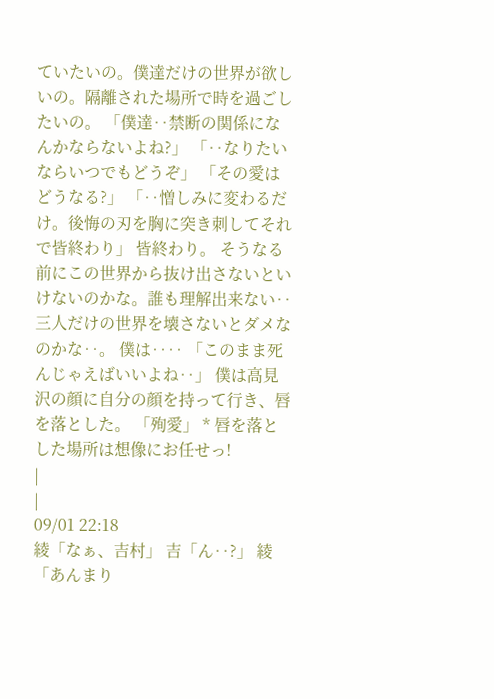ていたいの。僕達だけの世界が欲しいの。隔離された場所で時を過ごしたいの。 「僕達‥禁断の関係になんかならないよね?」 「‥なりたいならいつでもどうぞ」 「その愛はどうなる?」 「‥憎しみに変わるだけ。後悔の刃を胸に突き刺してそれで皆終わり」 皆終わり。 そうなる前にこの世界から抜け出さないといけないのかな。誰も理解出来ない‥三人だけの世界を壊さないとダメなのかな‥。 僕は‥‥ 「このまま死んじゃえばいいよね‥」 僕は高見沢の顔に自分の顔を持って行き、唇を落とした。 「殉愛」 * 唇を落とした場所は想像にお任せっ!
|
|
09/01 22:18
綾「なぁ、吉村」 吉「ん‥?」 綾「あんまり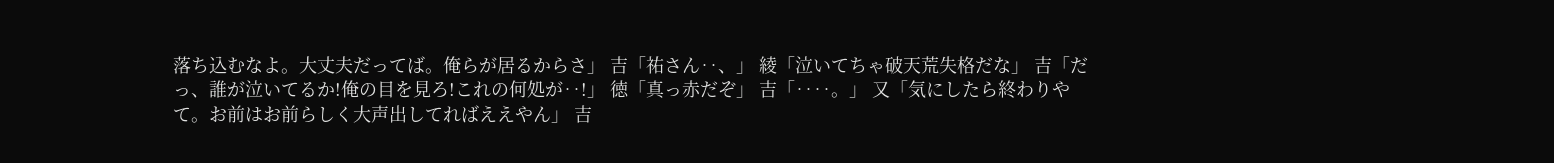落ち込むなよ。大丈夫だってば。俺らが居るからさ」 吉「祐さん‥、」 綾「泣いてちゃ破天荒失格だな」 吉「だっ、誰が泣いてるか!俺の目を見ろ!これの何処が‥!」 徳「真っ赤だぞ」 吉「‥‥。」 又「気にしたら終わりやて。お前はお前らしく大声出してればええやん」 吉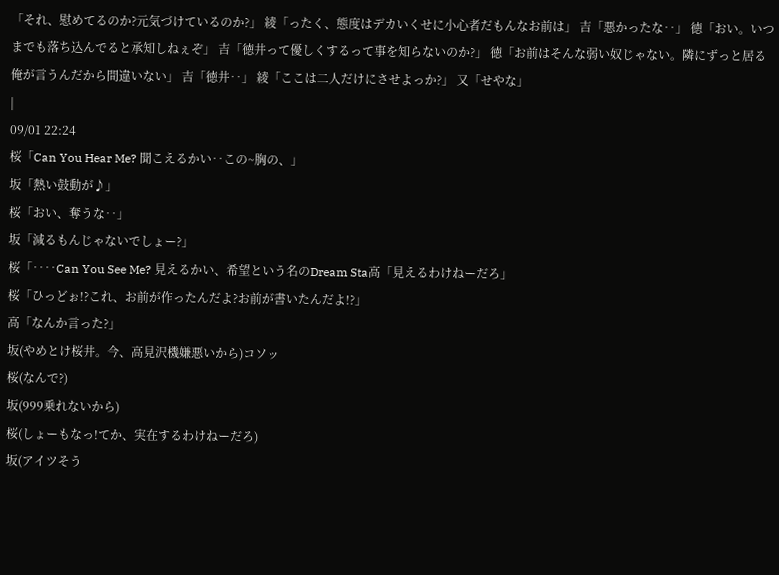「それ、慰めてるのか?元気づけているのか?」 綾「ったく、態度はデカいくせに小心者だもんなお前は」 吉「悪かったな‥」 徳「おい。いつまでも落ち込んでると承知しねぇぞ」 吉「徳井って優しくするって事を知らないのか?」 徳「お前はそんな弱い奴じゃない。隣にずっと居る俺が言うんだから間違いない」 吉「徳井‥」 綾「ここは二人だけにさせよっか?」 又「せやな」
|
09/01 22:24
桜「Can You Hear Me? 聞こえるかい‥この~胸の、」
坂「熱い鼓動が♪」
桜「おい、奪うな‥」
坂「減るもんじゃないでしょー?」
桜「‥‥Can You See Me? 見えるかい、希望という名のDream Sta高「見えるわけねーだろ」
桜「ひっどぉ!?これ、お前が作ったんだよ?お前が書いたんだよ!?」
高「なんか言った?」
坂(やめとけ桜井。今、高見沢機嫌悪いから)コソッ
桜(なんで?)
坂(999乗れないから)
桜(しょーもなっ!てか、実在するわけねーだろ)
坂(アイツそう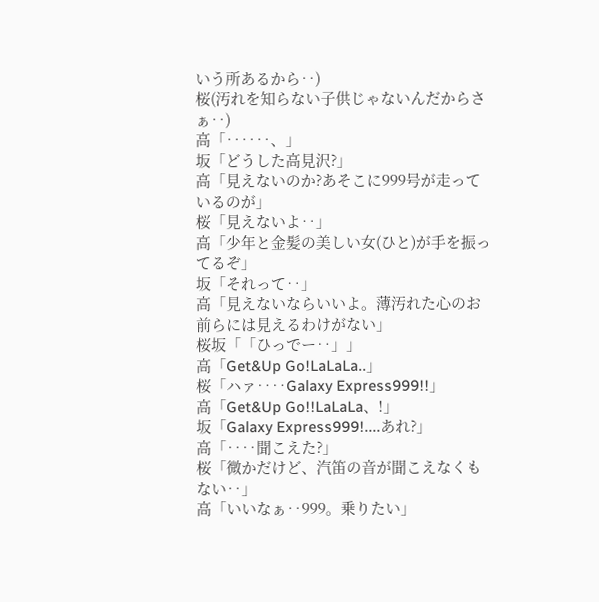いう所あるから‥)
桜(汚れを知らない子供じゃないんだからさぁ‥)
高「‥‥‥、」
坂「どうした高見沢?」
高「見えないのか?あそこに999号が走っているのが」
桜「見えないよ‥」
高「少年と金髪の美しい女(ひと)が手を振ってるぞ」
坂「それって‥」
高「見えないならいいよ。薄汚れた心のお前らには見えるわけがない」
桜坂「「ひっでー‥」」
高「Get&Up Go!LaLaLa‥」
桜「ハァ‥‥Galaxy Express999!!」
高「Get&Up Go!!LaLaLa、!」
坂「Galaxy Express999!‥‥あれ?」
高「‥‥聞こえた?」
桜「微かだけど、汽笛の音が聞こえなくもない‥」
高「いいなぁ‥999。乗りたい」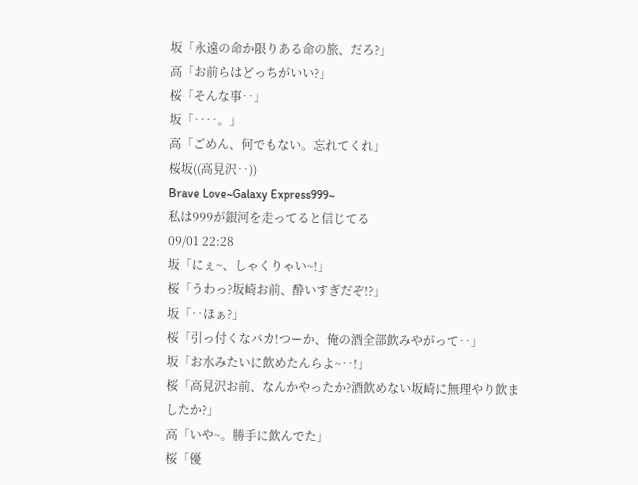坂「永遠の命か限りある命の旅、だろ?」
高「お前らはどっちがいい?」
桜「そんな事‥」
坂「‥‥。」
高「ごめん、何でもない。忘れてくれ」
桜坂((高見沢‥))
Brave Love~Galaxy Express999~
私は999が銀河を走ってると信じてる
09/01 22:28
坂「にぇ~、しゃくりゃい~!」
桜「うわっ?坂崎お前、酔いすぎだぞ!?」
坂「‥ほぁ?」
桜「引っ付くなバカ!つーか、俺の酒全部飲みやがって‥」
坂「お水みたいに飲めたんらよ~‥!」
桜「高見沢お前、なんかやったか?酒飲めない坂崎に無理やり飲ましたか?」
高「いや~。勝手に飲んでた」
桜「優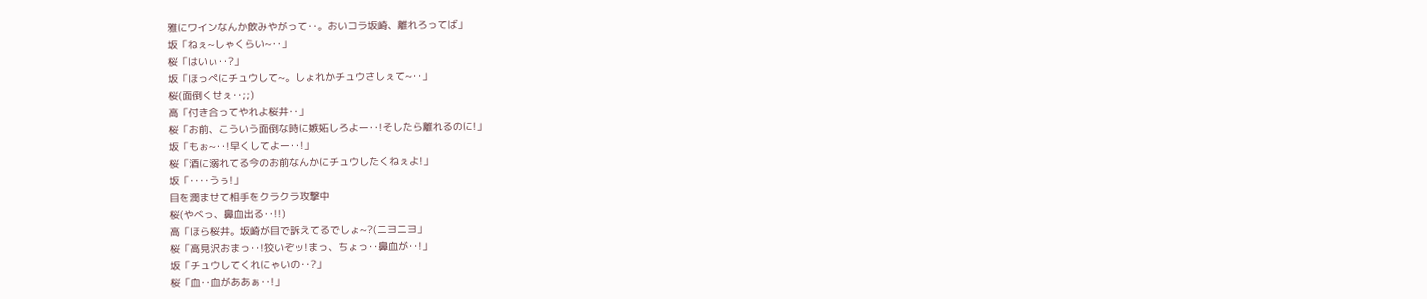雅にワインなんか飲みやがって‥。おいコラ坂崎、離れろってば」
坂「ねぇ~しゃくらい~‥」
桜「はいぃ‥?」
坂「ほっぺにチュウして~。しょれかチュウさしぇて~‥」
桜(面倒くせぇ‥;;)
高「付き合ってやれよ桜井‥」
桜「お前、こういう面倒な時に嫉妬しろよー‥!そしたら離れるのに!」
坂「もぉ~‥!早くしてよー‥!」
桜「酒に溺れてる今のお前なんかにチュウしたくねぇよ!」
坂「‥‥うぅ!」
目を潤ませて相手をクラクラ攻撃中
桜(やべっ、鼻血出る‥!!)
高「ほら桜井。坂崎が目で訴えてるでしょ~?(ニヨニヨ」
桜「高見沢おまっ‥!狡いぞッ!まっ、ちょっ‥鼻血が‥!」
坂「チュウしてくれにゃいの‥?」
桜「血‥血がああぁ‥!」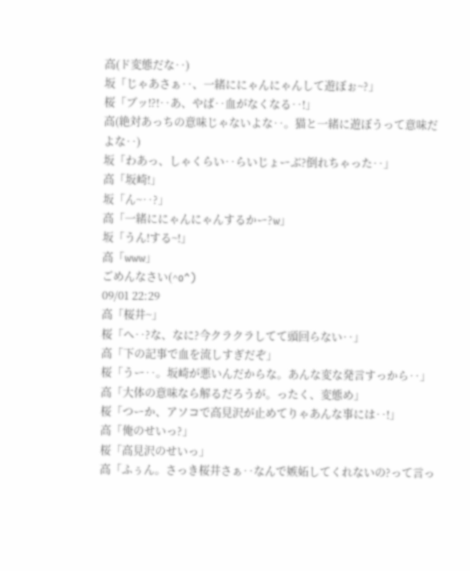高(ド変態だな‥)
坂「じゃあさぁ‥、一緒ににゃんにゃんして遊ぼぉ~?」
桜「ブッ!?!‥あ、やば‥血がなくなる‥!」
高(絶対あっちの意味じゃないよな‥。猫と一緒に遊ぼうって意味だよな‥)
坂「わあっ、しゃくらい‥らいじょーぶ?倒れちゃった‥」
高「坂崎!」
坂「ん~‥?」
高「一緒ににゃんにゃんするかー?w」
坂「うん!する~!」
高「www」
ごめんなさい(^o^)
09/01 22:29
高「桜井~」
桜「へ‥?な、なに?今クラクラしてて頭回らない‥」
高「下の記事で血を流しすぎだぞ」
桜「うー‥。坂崎が悪いんだからな。あんな変な発言すっから‥」
高「大体の意味なら解るだろうが。ったく、変態め」
桜「つーか、アソコで高見沢が止めてりゃあんな事には‥!」
高「俺のせいっ?」
桜「高見沢のせいっ」
高「ふぅん。さっき桜井さぁ‥なんで嫉妬してくれないの?って言っ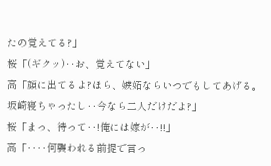たの覚えてる?」
桜「(ギクッ)‥お、覚えてない」
高「顔に出てるよ?ほら、嫉妬ならいつでもしてあげる。坂崎寝ちゃったし‥今なら二人だけだよ?」
桜「まっ、待って‥!俺には嫁が‥!!」
高「‥‥何襲われる前提で言っ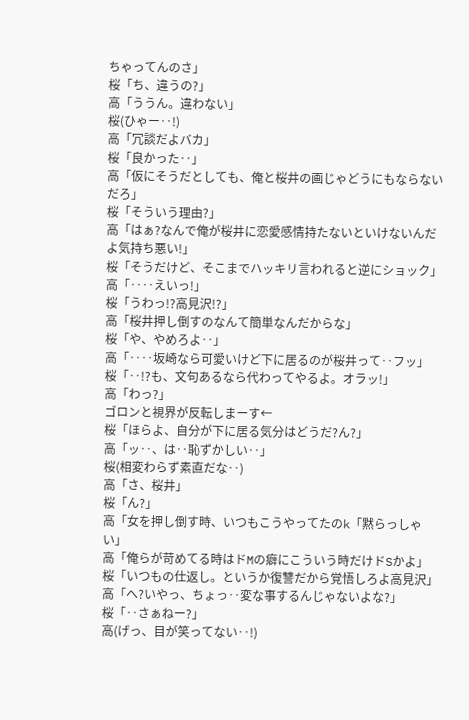ちゃってんのさ」
桜「ち、違うの?」
高「ううん。違わない」
桜(ひゃー‥!)
高「冗談だよバカ」
桜「良かった‥」
高「仮にそうだとしても、俺と桜井の画じゃどうにもならないだろ」
桜「そういう理由?」
高「はぁ?なんで俺が桜井に恋愛感情持たないといけないんだよ気持ち悪い!」
桜「そうだけど、そこまでハッキリ言われると逆にショック」
高「‥‥えいっ!」
桜「うわっ!?高見沢!?」
高「桜井押し倒すのなんて簡単なんだからな」
桜「や、やめろよ‥」
高「‥‥坂崎なら可愛いけど下に居るのが桜井って‥フッ」
桜「‥!?も、文句あるなら代わってやるよ。オラッ!」
高「わっ?」
ゴロンと視界が反転しまーす←
桜「ほらよ、自分が下に居る気分はどうだ?ん?」
高「ッ‥、は‥恥ずかしい‥」
桜(相変わらず素直だな‥)
高「さ、桜井」
桜「ん?」
高「女を押し倒す時、いつもこうやってたのk「黙らっしゃい」
高「俺らが苛めてる時はドMの癖にこういう時だけドSかよ」
桜「いつもの仕返し。というか復讐だから覚悟しろよ高見沢」
高「へ?いやっ、ちょっ‥変な事するんじゃないよな?」
桜「‥さぁねー?」
高(げっ、目が笑ってない‥!)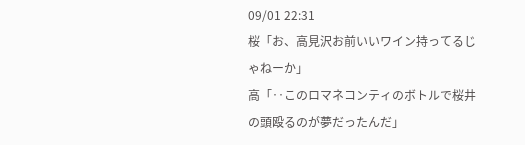09/01 22:31
桜「お、高見沢お前いいワイン持ってるじゃねーか」
高「‥このロマネコンティのボトルで桜井の頭殴るのが夢だったんだ」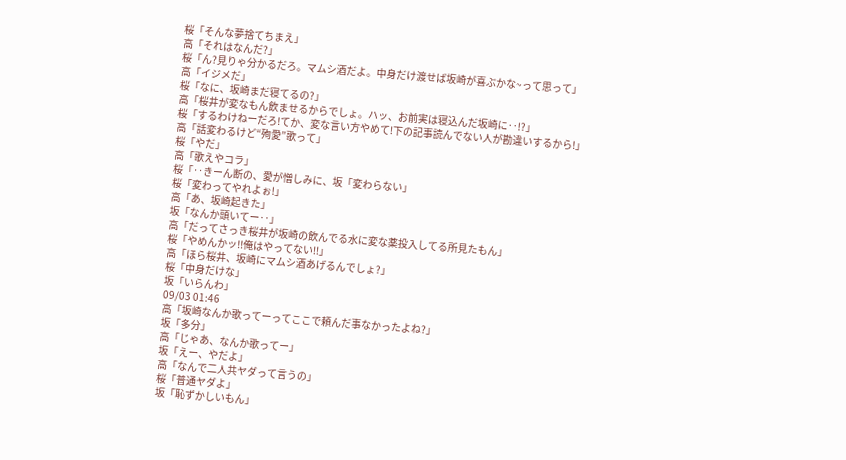桜「そんな夢捨てちまえ」
高「それはなんだ?」
桜「ん?見りゃ分かるだろ。マムシ酒だよ。中身だけ渡せば坂崎が喜ぶかな~って思って」
高「イジメだ」
桜「なに、坂崎まだ寝てるの?」
高「桜井が変なもん飲ませるからでしょ。ハッ、お前実は寝込んだ坂崎に‥!?」
桜「するわけねーだろ!てか、変な言い方やめて!下の記事読んでない人が勘違いするから!」
高「話変わるけど“殉愛”歌って」
桜「やだ」
高「歌えやコラ」
桜「‥きーん断の、愛が憎しみに、坂「変わらない」
桜「変わってやれよぉ!」
高「あ、坂崎起きた」
坂「なんか頭いてー‥」
高「だってさっき桜井が坂崎の飲んでる水に変な薬投入してる所見たもん」
桜「やめんかッ!!俺はやってない!!」
高「ほら桜井、坂崎にマムシ酒あげるんでしょ?」
桜「中身だけな」
坂「いらんわ」
09/03 01:46
高「坂崎なんか歌ってーってここで頼んだ事なかったよね?」
坂「多分」
高「じゃあ、なんか歌ってー」
坂「えー、やだよ」
高「なんで二人共ヤダって言うの」
桜「普通ヤダよ」
坂「恥ずかしいもん」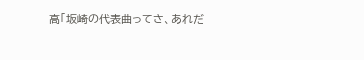高「坂崎の代表曲ってさ、あれだ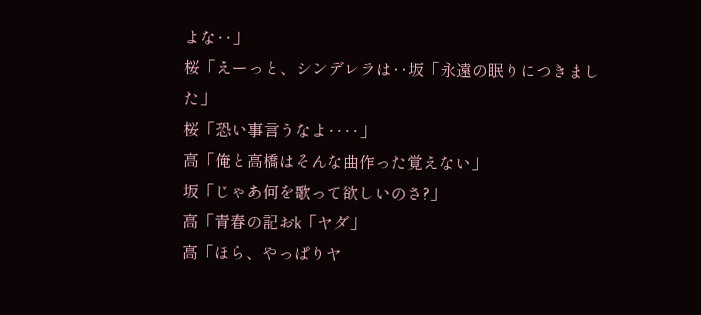よな‥」
桜「えーっと、シンデレラは‥坂「永遠の眠りにつきました」
桜「恐い事言うなよ‥‥」
高「俺と高橋はそんな曲作った覚えない」
坂「じゃあ何を歌って欲しいのさ?」
高「青春の記おk「ヤダ」
高「ほら、やっぱりヤ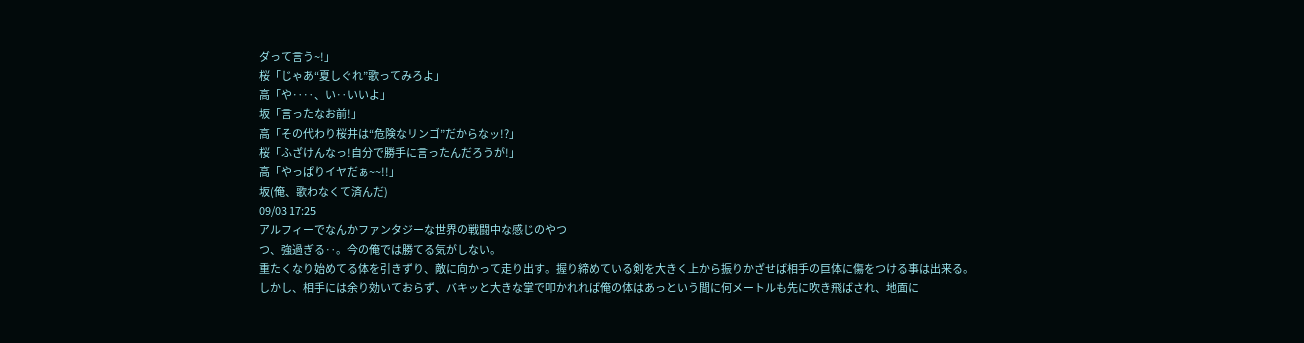ダって言う~!」
桜「じゃあ“夏しぐれ”歌ってみろよ」
高「や‥‥、い‥いいよ」
坂「言ったなお前!」
高「その代わり桜井は“危険なリンゴ”だからなッ!?」
桜「ふざけんなっ!自分で勝手に言ったんだろうが!」
高「やっぱりイヤだぁ~~!!」
坂(俺、歌わなくて済んだ)
09/03 17:25
アルフィーでなんかファンタジーな世界の戦闘中な感じのやつ
つ、強過ぎる‥。今の俺では勝てる気がしない。
重たくなり始めてる体を引きずり、敵に向かって走り出す。握り締めている剣を大きく上から振りかざせば相手の巨体に傷をつける事は出来る。
しかし、相手には余り効いておらず、バキッと大きな掌で叩かれれば俺の体はあっという間に何メートルも先に吹き飛ばされ、地面に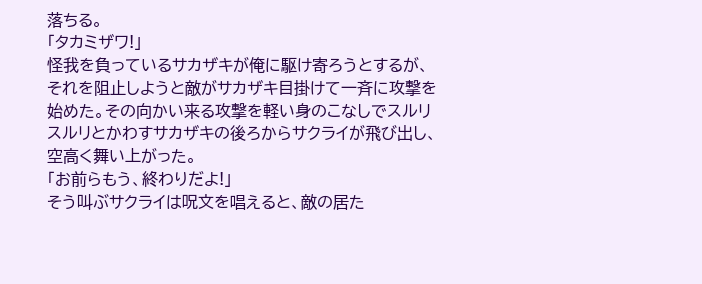落ちる。
「タカミザワ!」
怪我を負っているサカザキが俺に駆け寄ろうとするが、それを阻止しようと敵がサカザキ目掛けて一斉に攻撃を始めた。その向かい来る攻撃を軽い身のこなしでスルリスルリとかわすサカザキの後ろからサクライが飛び出し、空高く舞い上がった。
「お前らもう、終わりだよ!」
そう叫ぶサクライは呪文を唱えると、敵の居た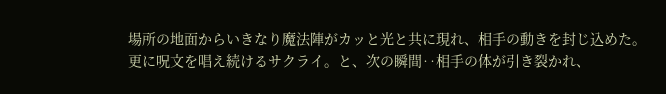場所の地面からいきなり魔法陣がカッと光と共に現れ、相手の動きを封じ込めた。
更に呪文を唱え続けるサクライ。と、次の瞬間‥相手の体が引き裂かれ、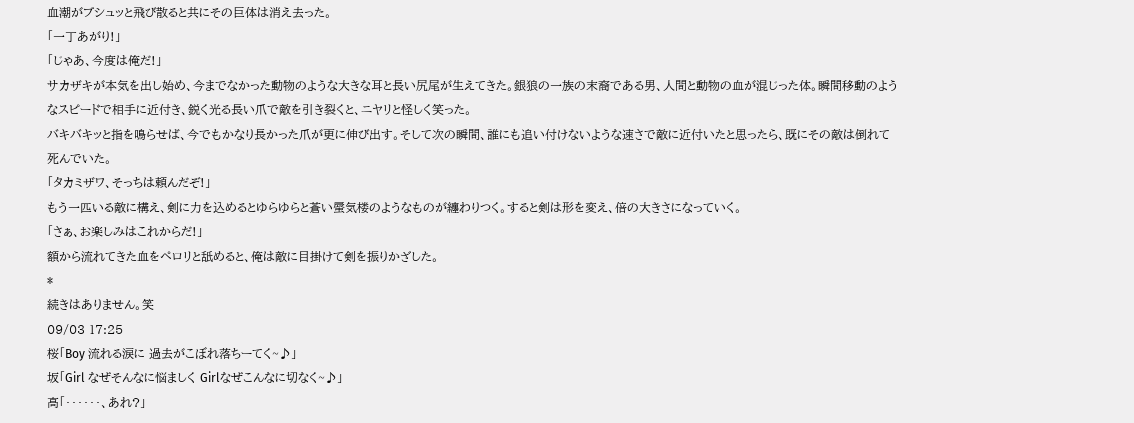血潮がブシュッと飛び散ると共にその巨体は消え去った。
「一丁あがり!」
「じゃあ、今度は俺だ!」
サカザキが本気を出し始め、今までなかった動物のような大きな耳と長い尻尾が生えてきた。銀狼の一族の末裔である男、人間と動物の血が混じった体。瞬間移動のようなスピードで相手に近付き、鋭く光る長い爪で敵を引き裂くと、ニヤリと怪しく笑った。
バキバキッと指を鳴らせば、今でもかなり長かった爪が更に伸び出す。そして次の瞬間、誰にも追い付けないような速さで敵に近付いたと思ったら、既にその敵は倒れて死んでいた。
「タカミザワ、そっちは頼んだぞ!」
もう一匹いる敵に構え、剣に力を込めるとゆらゆらと蒼い蜃気楼のようなものが纏わりつく。すると剣は形を変え、倍の大きさになっていく。
「さぁ、お楽しみはこれからだ!」
額から流れてきた血をペロリと舐めると、俺は敵に目掛けて剣を振りかざした。
*
続きはありません。笑
09/03 17:25
桜「Boy 流れる涙に 過去がこぼれ落ちーてく~♪」
坂「Girl なぜそんなに悩ましく Girlなぜこんなに切なく~♪」
高「‥‥‥、あれ?」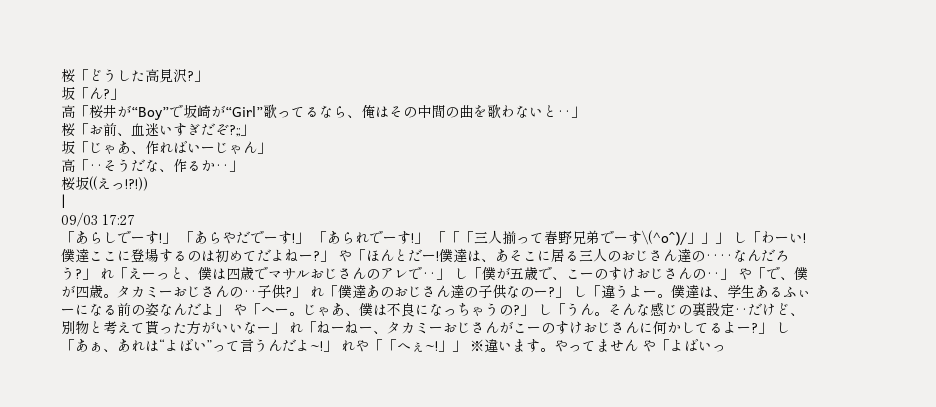桜「どうした高見沢?」
坂「ん?」
高「桜井が“Boy”で坂崎が“Girl”歌ってるなら、俺はその中間の曲を歌わないと‥」
桜「お前、血迷いすぎだぞ?;;」
坂「じゃあ、作ればいーじゃん」
高「‥そうだな、作るか‥」
桜坂((えっ!?!))
|
09/03 17:27
「あらしでーす!」 「あらやだでーす!」 「あられでーす!」 「「「三人揃って春野兄弟でーす\(^o^)/」」」 し「わーい!僕達ここに登場するのは初めてだよねー?」 や「ほんとだー!僕達は、あそこに居る三人のおじさん達の‥‥なんだろう?」 れ「えーっと、僕は四歳でマサルおじさんのアレで‥」 し「僕が五歳で、こーのすけおじさんの‥」 や「で、僕が四歳。タカミーおじさんの‥子供?」 れ「僕達あのおじさん達の子供なのー?」 し「違うよー。僕達は、学生あるふぃーになる前の姿なんだよ」 や「へー。じゃあ、僕は不良になっちゃうの?」 し「うん。そんな感じの裏設定‥だけど、別物と考えて貰った方がいいなー」 れ「ねーねー、タカミーおじさんがこーのすけおじさんに何かしてるよー?」 し「あぁ、あれは“よばい”って言うんだよ~!」 れや「「へぇ~!」」 ※違います。やってません や「よばいっ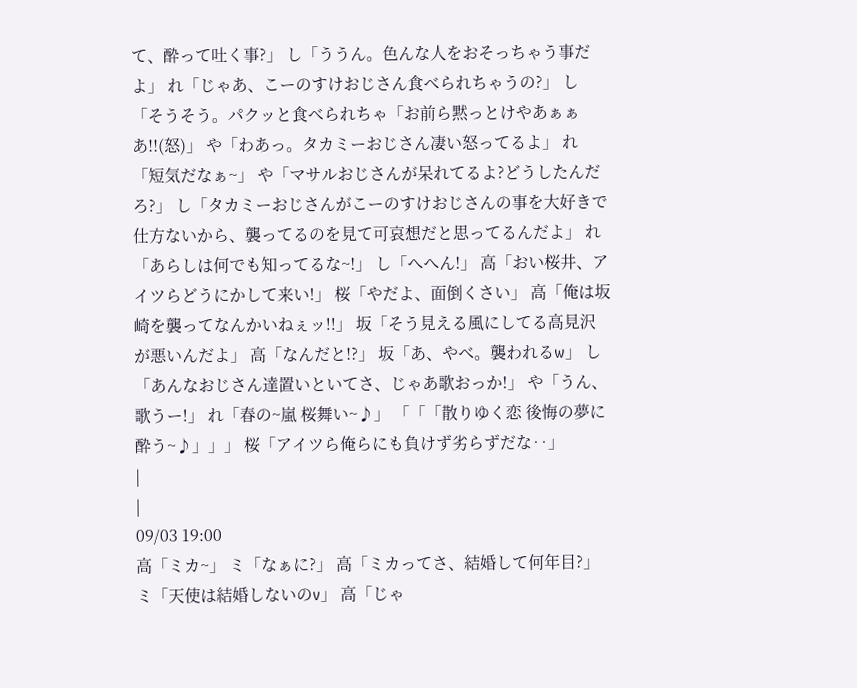て、酔って吐く事?」 し「ううん。色んな人をおそっちゃう事だよ」 れ「じゃあ、こーのすけおじさん食べられちゃうの?」 し「そうそう。パクッと食べられちゃ「お前ら黙っとけやあぁぁあ!!(怒)」 や「わあっ。タカミーおじさん凄い怒ってるよ」 れ「短気だなぁ~」 や「マサルおじさんが呆れてるよ?どうしたんだろ?」 し「タカミーおじさんがこーのすけおじさんの事を大好きで仕方ないから、襲ってるのを見て可哀想だと思ってるんだよ」 れ「あらしは何でも知ってるな~!」 し「へへん!」 高「おい桜井、アイツらどうにかして来い!」 桜「やだよ、面倒くさい」 高「俺は坂崎を襲ってなんかいねぇッ!!」 坂「そう見える風にしてる高見沢が悪いんだよ」 高「なんだと!?」 坂「あ、やべ。襲われるw」 し「あんなおじさん達置いといてさ、じゃあ歌おっか!」 や「うん、歌うー!」 れ「春の~嵐 桜舞い~♪」 「「「散りゆく恋 後悔の夢に酔う~♪」」」 桜「アイツら俺らにも負けず劣らずだな‥」
|
|
09/03 19:00
高「ミカ~」 ミ「なぁに?」 高「ミカってさ、結婚して何年目?」 ミ「天使は結婚しないのv」 高「じゃ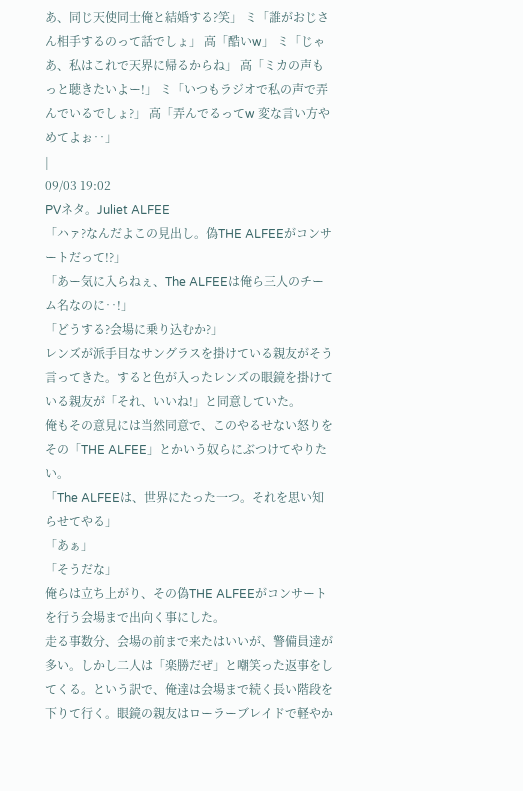あ、同じ天使同士俺と結婚する?笑」 ミ「誰がおじさん相手するのって話でしょ」 高「酷いw」 ミ「じゃあ、私はこれで天界に帰るからね」 高「ミカの声もっと聴きたいよー!」 ミ「いつもラジオで私の声で弄んでいるでしょ?」 高「弄んでるってw 変な言い方やめてよぉ‥」
|
09/03 19:02
PVネタ。Juliet ALFEE
「ハァ?なんだよこの見出し。偽THE ALFEEがコンサートだって!?」
「あー気に入らねぇ、The ALFEEは俺ら三人のチーム名なのに‥!」
「どうする?会場に乗り込むか?」
レンズが派手目なサングラスを掛けている親友がそう言ってきた。すると色が入ったレンズの眼鏡を掛けている親友が「それ、いいね!」と同意していた。
俺もその意見には当然同意で、このやるせない怒りをその「THE ALFEE」とかいう奴らにぶつけてやりたい。
「The ALFEEは、世界にたった一つ。それを思い知らせてやる」
「あぁ」
「そうだな」
俺らは立ち上がり、その偽THE ALFEEがコンサートを行う会場まで出向く事にした。
走る事数分、会場の前まで来たはいいが、警備員達が多い。しかし二人は「楽勝だぜ」と嘲笑った返事をしてくる。という訳で、俺達は会場まで続く長い階段を下りて行く。眼鏡の親友はローラーブレイドで軽やか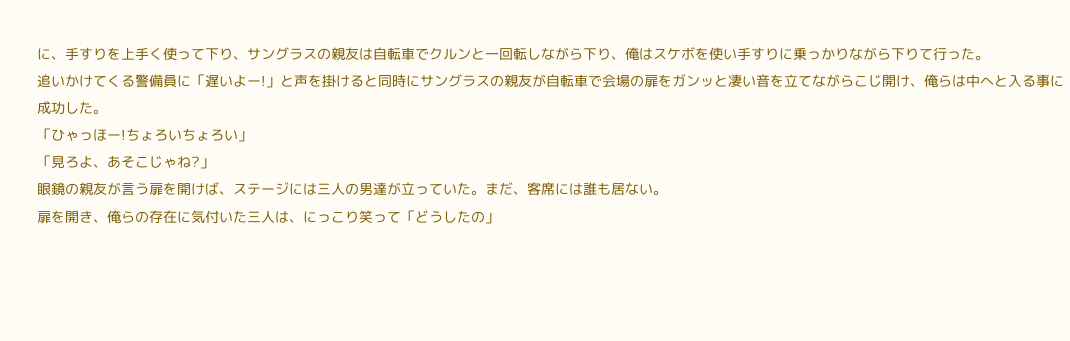に、手すりを上手く使って下り、サングラスの親友は自転車でクルンと一回転しながら下り、俺はスケボを使い手すりに乗っかりながら下りて行った。
追いかけてくる警備員に「遅いよー!」と声を掛けると同時にサングラスの親友が自転車で会場の扉をガンッと凄い音を立てながらこじ開け、俺らは中へと入る事に成功した。
「ひゃっほー!ちょろいちょろい」
「見ろよ、あそこじゃね?」
眼鏡の親友が言う扉を開けば、ステージには三人の男達が立っていた。まだ、客席には誰も居ない。
扉を開き、俺らの存在に気付いた三人は、にっこり笑って「どうしたの」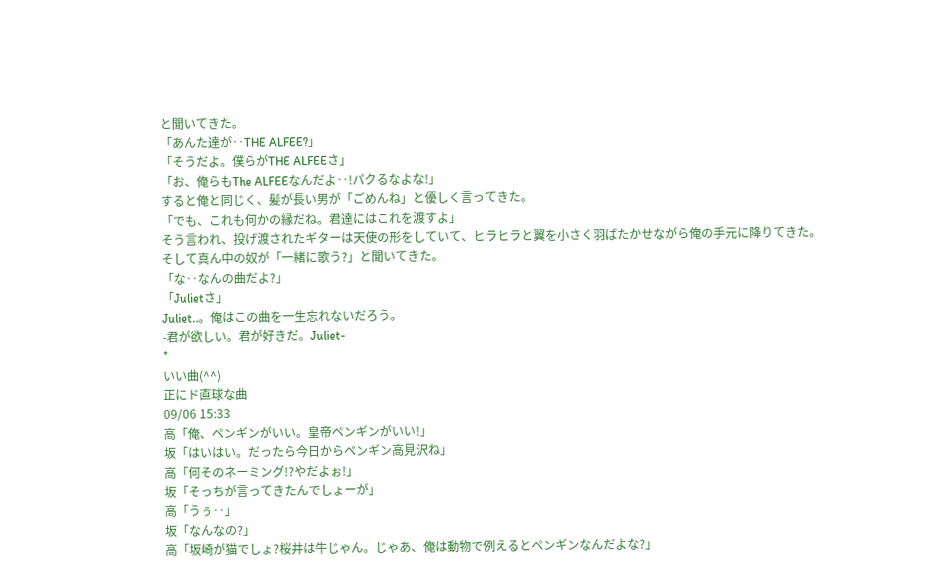と聞いてきた。
「あんた達が‥THE ALFEE?」
「そうだよ。僕らがTHE ALFEEさ」
「お、俺らもThe ALFEEなんだよ‥!パクるなよな!」
すると俺と同じく、髪が長い男が「ごめんね」と優しく言ってきた。
「でも、これも何かの縁だね。君達にはこれを渡すよ」
そう言われ、投げ渡されたギターは天使の形をしていて、ヒラヒラと翼を小さく羽ばたかせながら俺の手元に降りてきた。
そして真ん中の奴が「一緒に歌う?」と聞いてきた。
「な‥なんの曲だよ?」
「Julietさ」
Juliet‥。俺はこの曲を一生忘れないだろう。
-君が欲しい。君が好きだ。Juliet-
*
いい曲(^^)
正にド直球な曲
09/06 15:33
高「俺、ペンギンがいい。皇帝ペンギンがいい!」
坂「はいはい。だったら今日からペンギン高見沢ね」
高「何そのネーミング!?やだよぉ!」
坂「そっちが言ってきたんでしょーが」
高「うぅ‥」
坂「なんなの?」
高「坂崎が猫でしょ?桜井は牛じゃん。じゃあ、俺は動物で例えるとペンギンなんだよな?」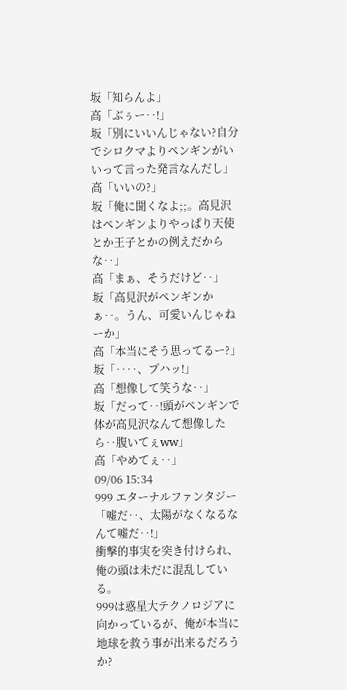坂「知らんよ」
高「ぶぅー‥!」
坂「別にいいんじゃない?自分でシロクマよりペンギンがいいって言った発言なんだし」
高「いいの?」
坂「俺に聞くなよ;;。高見沢はペンギンよりやっぱり天使とか王子とかの例えだからな‥」
高「まぁ、そうだけど‥」
坂「高見沢がペンギンかぁ‥。うん、可愛いんじゃねーか」
高「本当にそう思ってるー?」
坂「‥‥、プハッ!」
高「想像して笑うな‥」
坂「だって‥!頭がペンギンで体が高見沢なんて想像したら‥腹いてぇww」
高「やめてぇ‥」
09/06 15:34
999 エターナルファンタジー
「嘘だ‥、太陽がなくなるなんて嘘だ‥!」
衝撃的事実を突き付けられ、俺の頭は未だに混乱している。
999は惑星大テクノロジアに向かっているが、俺が本当に地球を救う事が出来るだろうか?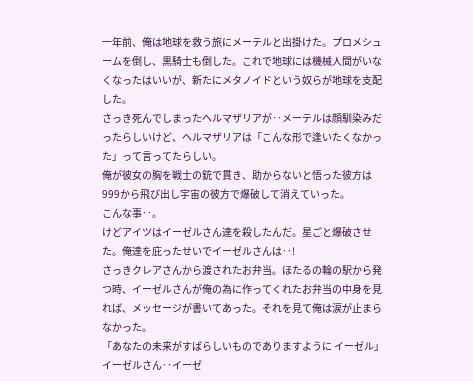一年前、俺は地球を救う旅にメーテルと出掛けた。プロメシュームを倒し、黒騎士も倒した。これで地球には機械人間がいなくなったはいいが、新たにメタノイドという奴らが地球を支配した。
さっき死んでしまったヘルマザリアが‥メーテルは顔馴染みだったらしいけど、ヘルマザリアは「こんな形で逢いたくなかった」って言ってたらしい。
俺が彼女の胸を戦士の銃で貫き、助からないと悟った彼方は999から飛び出し宇宙の彼方で爆破して消えていった。
こんな事‥。
けどアイツはイーゼルさん達を殺したんだ。星ごと爆破させた。俺達を庇ったせいでイーゼルさんは‥!
さっきクレアさんから渡されたお弁当。ほたるの輪の駅から発つ時、イーゼルさんが俺の為に作ってくれたお弁当の中身を見れば、メッセージが書いてあった。それを見て俺は涙が止まらなかった。
「あなたの未来がすばらしいものでありますように イーゼル」
イーゼルさん‥イーゼ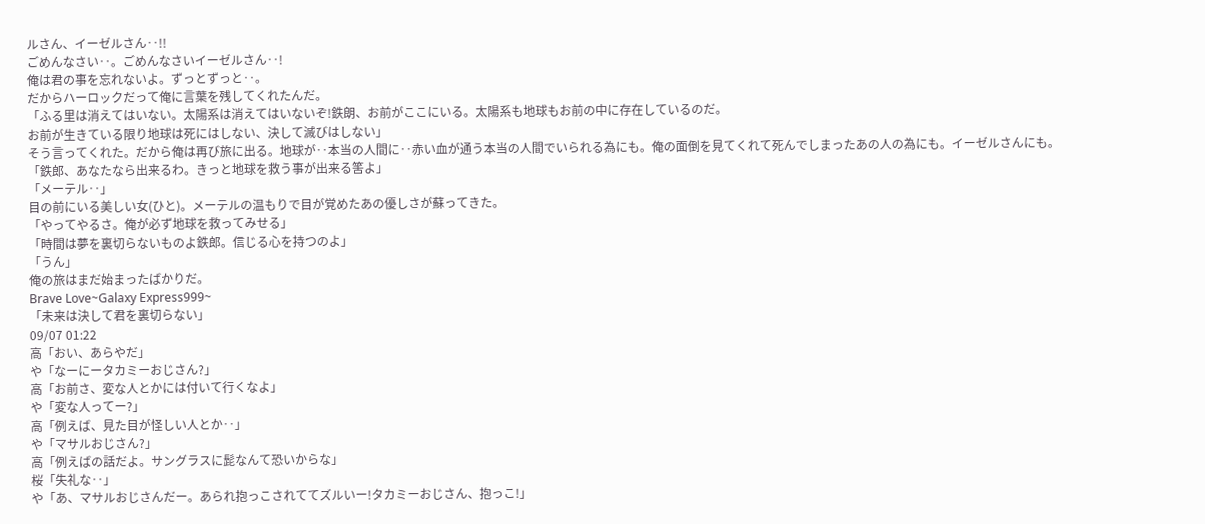ルさん、イーゼルさん‥!!
ごめんなさい‥。ごめんなさいイーゼルさん‥!
俺は君の事を忘れないよ。ずっとずっと‥。
だからハーロックだって俺に言葉を残してくれたんだ。
「ふる里は消えてはいない。太陽系は消えてはいないぞ!鉄朗、お前がここにいる。太陽系も地球もお前の中に存在しているのだ。
お前が生きている限り地球は死にはしない、決して滅びはしない」
そう言ってくれた。だから俺は再び旅に出る。地球が‥本当の人間に‥赤い血が通う本当の人間でいられる為にも。俺の面倒を見てくれて死んでしまったあの人の為にも。イーゼルさんにも。
「鉄郎、あなたなら出来るわ。きっと地球を救う事が出来る筈よ」
「メーテル‥」
目の前にいる美しい女(ひと)。メーテルの温もりで目が覚めたあの優しさが蘇ってきた。
「やってやるさ。俺が必ず地球を救ってみせる」
「時間は夢を裏切らないものよ鉄郎。信じる心を持つのよ」
「うん」
俺の旅はまだ始まったばかりだ。
Brave Love~Galaxy Express999~
「未来は決して君を裏切らない」
09/07 01:22
高「おい、あらやだ」
や「なーにータカミーおじさん?」
高「お前さ、変な人とかには付いて行くなよ」
や「変な人ってー?」
高「例えば、見た目が怪しい人とか‥」
や「マサルおじさん?」
高「例えばの話だよ。サングラスに髭なんて恐いからな」
桜「失礼な‥」
や「あ、マサルおじさんだー。あられ抱っこされててズルいー!タカミーおじさん、抱っこ!」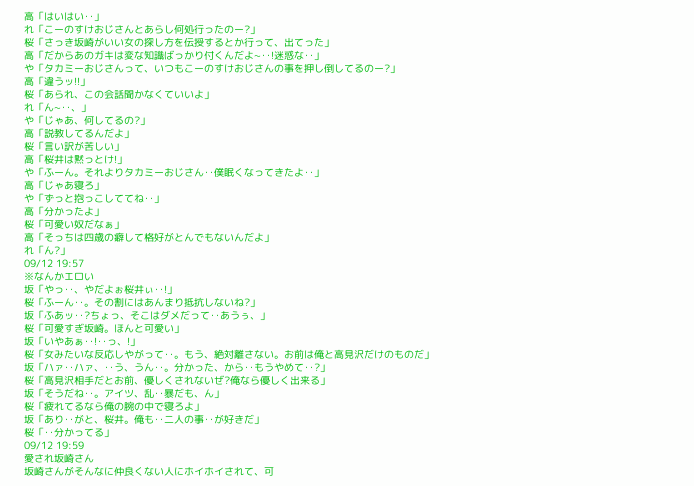高「はいはい‥」
れ「こーのすけおじさんとあらし何処行ったのー?」
桜「さっき坂崎がいい女の探し方を伝授するとか行って、出てった」
高「だからあのガキは変な知識ばっかり付くんだよ~‥!迷惑な‥」
や「タカミーおじさんって、いつもこーのすけおじさんの事を押し倒してるのー?」
高「違うッ!!」
桜「あられ、この会話聞かなくていいよ」
れ「ん~‥、」
や「じゃあ、何してるの?」
高「説教してるんだよ」
桜「言い訳が苦しい」
高「桜井は黙っとけ!」
や「ふーん。それよりタカミーおじさん‥僕眠くなってきたよ‥」
高「じゃあ寝ろ」
や「ずっと抱っこしててね‥」
高「分かったよ」
桜「可愛い奴だなぁ」
高「そっちは四歳の癖して格好がとんでもないんだよ」
れ「ん?」
09/12 19:57
※なんかエロい
坂「やっ‥、やだよぉ桜井ぃ‥!」
桜「ふーん‥。その割にはあんまり抵抗しないね?」
坂「ふあッ‥?ちょっ、そこはダメだって‥あうぅ、」
桜「可愛すぎ坂崎。ほんと可愛い」
坂「いやあぁ‥!‥っ、!」
桜「女みたいな反応しやがって‥。もう、絶対離さない。お前は俺と高見沢だけのものだ」
坂「ハァ‥ハァ、‥う、うん‥。分かった、から‥もうやめて‥?」
桜「高見沢相手だとお前、優しくされないぜ?俺なら優しく出来る」
坂「そうだね‥。アイツ、乱‥暴だも、ん」
桜「疲れてるなら俺の腕の中で寝ろよ」
坂「あり‥がと、桜井。俺も‥二人の事‥が好きだ」
桜「‥分かってる」
09/12 19:59
愛され坂崎さん
坂崎さんがそんなに仲良くない人にホイホイされて、可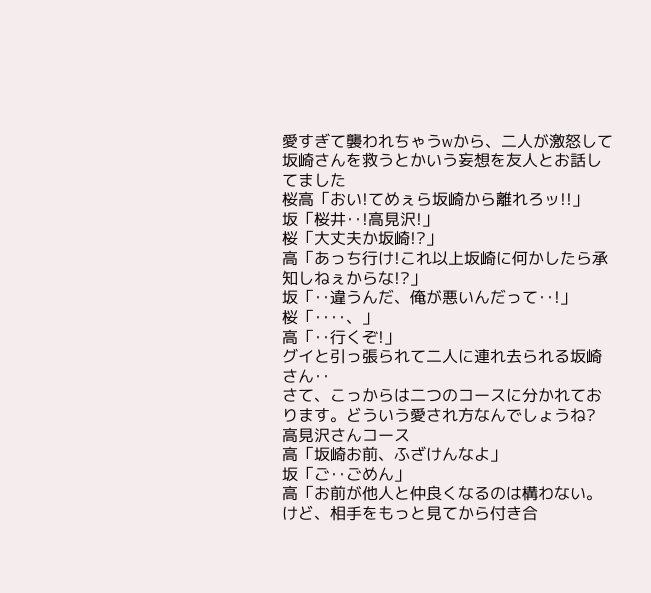愛すぎて襲われちゃうwから、二人が激怒して坂崎さんを救うとかいう妄想を友人とお話してました
桜高「おい!てめぇら坂崎から離れろッ!!」
坂「桜井‥!高見沢!」
桜「大丈夫か坂崎!?」
高「あっち行け!これ以上坂崎に何かしたら承知しねぇからな!?」
坂「‥違うんだ、俺が悪いんだって‥!」
桜「‥‥、」
高「‥行くぞ!」
グイと引っ張られて二人に連れ去られる坂崎さん‥
さて、こっからは二つのコースに分かれております。どういう愛され方なんでしょうね?
高見沢さんコース
高「坂崎お前、ふざけんなよ」
坂「ご‥ごめん」
高「お前が他人と仲良くなるのは構わない。けど、相手をもっと見てから付き合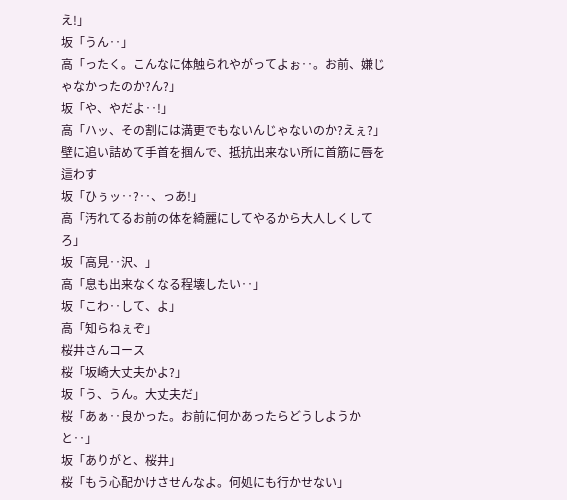え!」
坂「うん‥」
高「ったく。こんなに体触られやがってよぉ‥。お前、嫌じゃなかったのか?ん?」
坂「や、やだよ‥!」
高「ハッ、その割には満更でもないんじゃないのか?えぇ?」
壁に追い詰めて手首を掴んで、抵抗出来ない所に首筋に唇を這わす
坂「ひぅッ‥?‥、っあ!」
高「汚れてるお前の体を綺麗にしてやるから大人しくしてろ」
坂「高見‥沢、」
高「息も出来なくなる程壊したい‥」
坂「こわ‥して、よ」
高「知らねぇぞ」
桜井さんコース
桜「坂崎大丈夫かよ?」
坂「う、うん。大丈夫だ」
桜「あぁ‥良かった。お前に何かあったらどうしようかと‥」
坂「ありがと、桜井」
桜「もう心配かけさせんなよ。何処にも行かせない」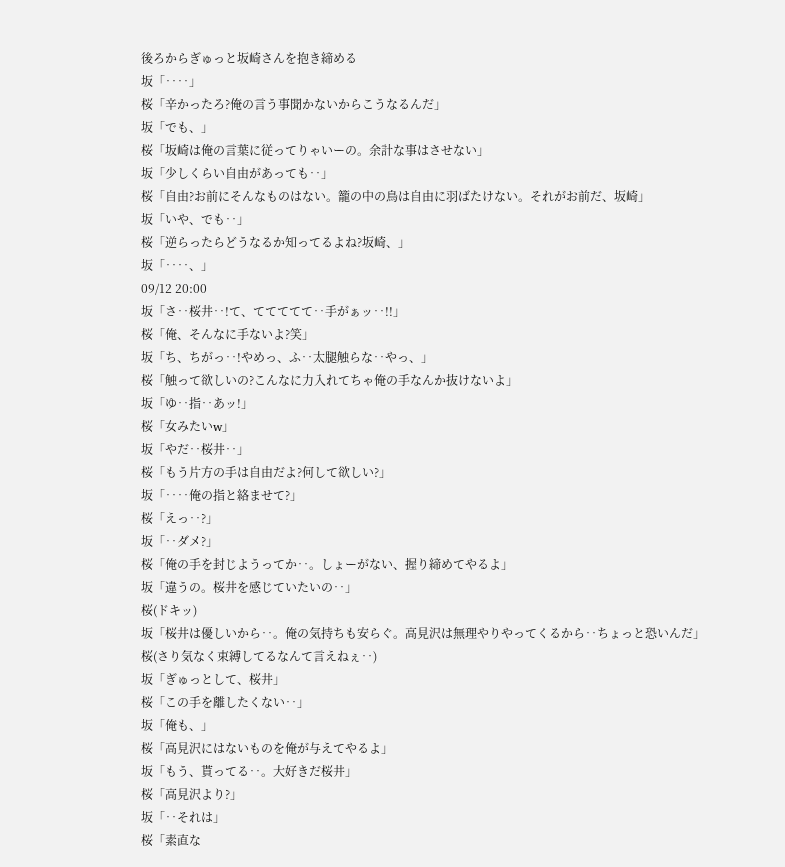後ろからぎゅっと坂崎さんを抱き締める
坂「‥‥」
桜「辛かったろ?俺の言う事聞かないからこうなるんだ」
坂「でも、」
桜「坂崎は俺の言葉に従ってりゃいーの。余計な事はさせない」
坂「少しくらい自由があっても‥」
桜「自由?お前にそんなものはない。籠の中の鳥は自由に羽ばたけない。それがお前だ、坂崎」
坂「いや、でも‥」
桜「逆らったらどうなるか知ってるよね?坂崎、」
坂「‥‥、」
09/12 20:00
坂「さ‥桜井‥!て、ててててて‥手がぁッ‥!!」
桜「俺、そんなに手ないよ?笑」
坂「ち、ちがっ‥!やめっ、ふ‥太腿触らな‥やっ、」
桜「触って欲しいの?こんなに力入れてちゃ俺の手なんか抜けないよ」
坂「ゆ‥指‥あッ!」
桜「女みたいw」
坂「やだ‥桜井‥」
桜「もう片方の手は自由だよ?何して欲しい?」
坂「‥‥俺の指と絡ませて?」
桜「えっ‥?」
坂「‥ダメ?」
桜「俺の手を封じようってか‥。しょーがない、握り締めてやるよ」
坂「違うの。桜井を感じていたいの‥」
桜(ドキッ)
坂「桜井は優しいから‥。俺の気持ちも安らぐ。高見沢は無理やりやってくるから‥ちょっと恐いんだ」
桜(さり気なく束縛してるなんて言えねぇ‥)
坂「ぎゅっとして、桜井」
桜「この手を離したくない‥」
坂「俺も、」
桜「高見沢にはないものを俺が与えてやるよ」
坂「もう、貰ってる‥。大好きだ桜井」
桜「高見沢より?」
坂「‥それは」
桜「素直な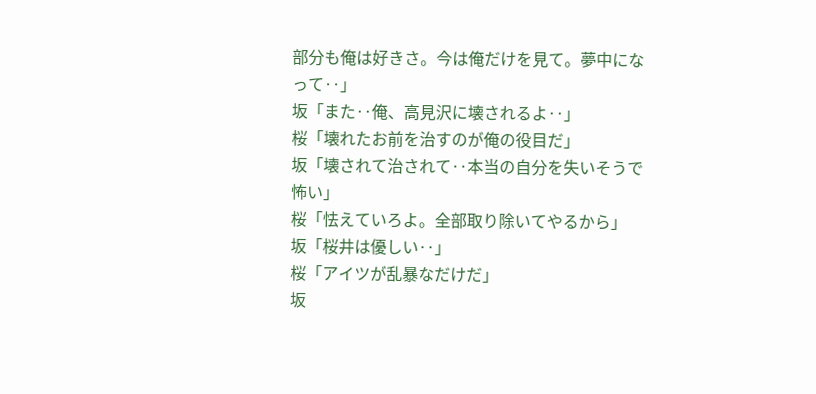部分も俺は好きさ。今は俺だけを見て。夢中になって‥」
坂「また‥俺、高見沢に壊されるよ‥」
桜「壊れたお前を治すのが俺の役目だ」
坂「壊されて治されて‥本当の自分を失いそうで怖い」
桜「怯えていろよ。全部取り除いてやるから」
坂「桜井は優しい‥」
桜「アイツが乱暴なだけだ」
坂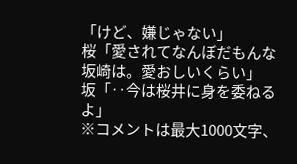「けど、嫌じゃない」
桜「愛されてなんぼだもんな坂崎は。愛おしいくらい」
坂「‥今は桜井に身を委ねるよ」
※コメントは最大1000文字、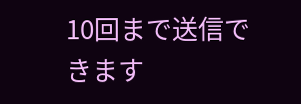10回まで送信できます